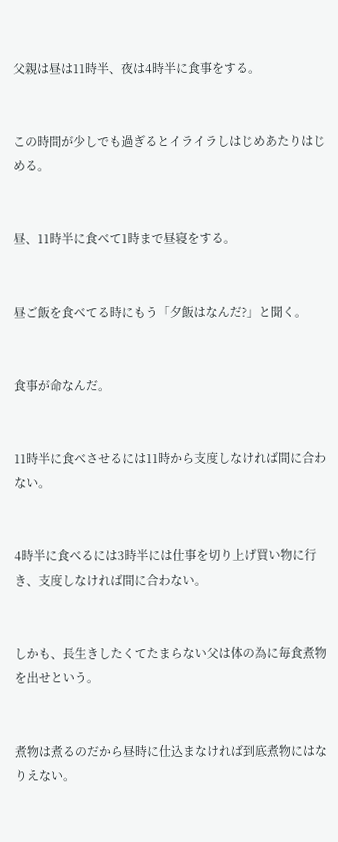父親は昼は11時半、夜は4時半に食事をする。


この時間が少しでも過ぎるとイライラしはじめあたりはじめる。


昼、11時半に食べて1時まで昼寝をする。


昼ご飯を食べてる時にもう「夕飯はなんだ?」と聞く。


食事が命なんだ。


11時半に食べさせるには11時から支度しなければ間に合わない。


4時半に食べるには3時半には仕事を切り上げ買い物に行き、支度しなければ間に合わない。


しかも、長生きしたくてたまらない父は体の為に毎食煮物を出せという。


煮物は煮るのだから昼時に仕込まなければ到底煮物にはなりえない。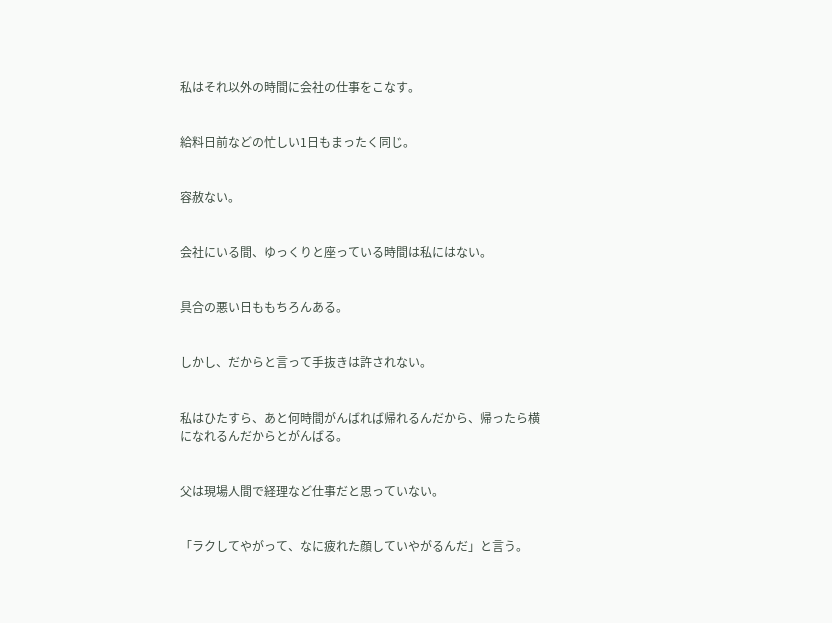私はそれ以外の時間に会社の仕事をこなす。


給料日前などの忙しい1日もまったく同じ。


容赦ない。


会社にいる間、ゆっくりと座っている時間は私にはない。


具合の悪い日ももちろんある。


しかし、だからと言って手抜きは許されない。


私はひたすら、あと何時間がんばれば帰れるんだから、帰ったら横になれるんだからとがんばる。


父は現場人間で経理など仕事だと思っていない。


「ラクしてやがって、なに疲れた顔していやがるんだ」と言う。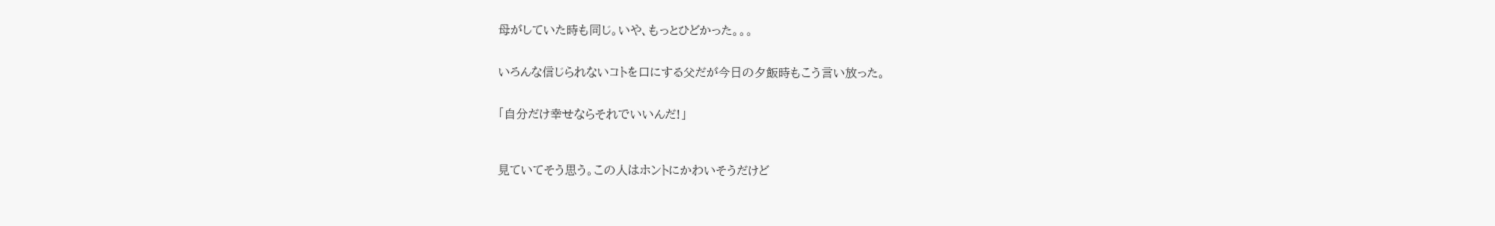母がしていた時も同じ。いや、もっとひどかった。。。


いろんな信じられないコトを口にする父だが今日の夕飯時もこう言い放った。


「自分だけ幸せならそれでいいんだ!」



見ていてそう思う。この人はホントにかわいそうだけど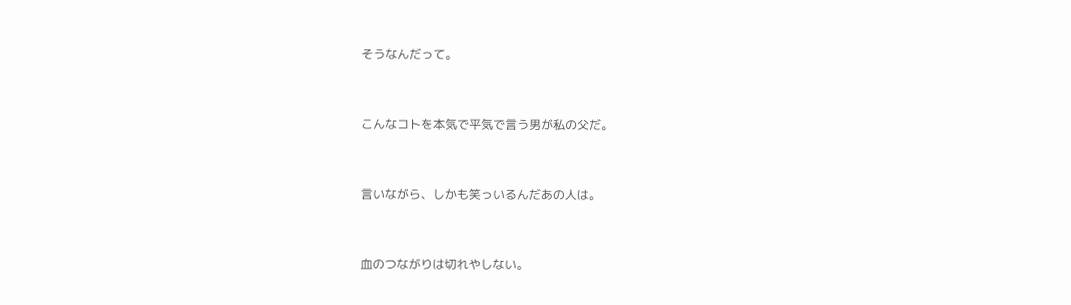そうなんだって。


こんなコトを本気で平気で言う男が私の父だ。


言いながら、しかも笑っいるんだあの人は。


血のつながりは切れやしない。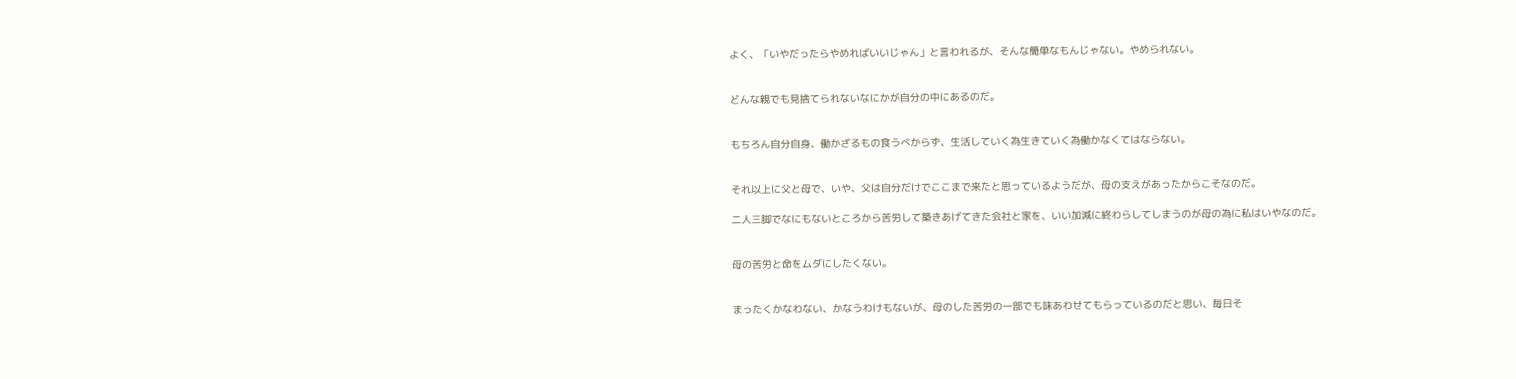よく、「いやだったらやめればいいじゃん」と言われるが、そんな簡単なもんじゃない。やめられない。


どんな親でも見捨てられないなにかが自分の中にあるのだ。


もちろん自分自身、働かざるもの食うべからず、生活していく為生きていく為働かなくてはならない。


それ以上に父と母で、いや、父は自分だけでここまで来たと思っているようだが、母の支えがあったからこそなのだ。

二人三脚でなにもないところから苦労して築きあげてきた会社と家を、いい加減に終わらしてしまうのが母の為に私はいやなのだ。


母の苦労と命をムダにしたくない。


まったくかなわない、かなうわけもないが、母のした苦労の一部でも味あわせてもらっているのだと思い、毎日そ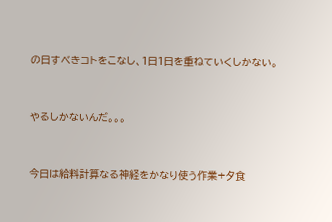の日すべきコトをこなし、1日1日を重ねていくしかない。


やるしかないんだ。。。


今日は給料計算なる神経をかなり使う作業+夕食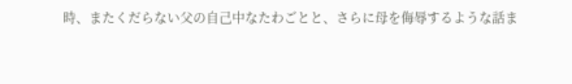時、またくだらない父の自己中なたわごとと、さらに母を侮辱するような話ま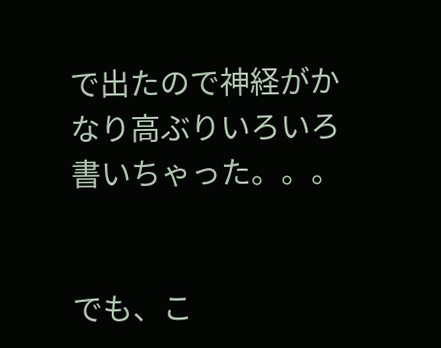で出たので神経がかなり高ぶりいろいろ書いちゃった。。。


でも、こ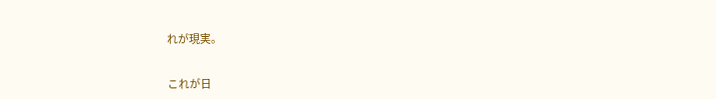れが現実。


これが日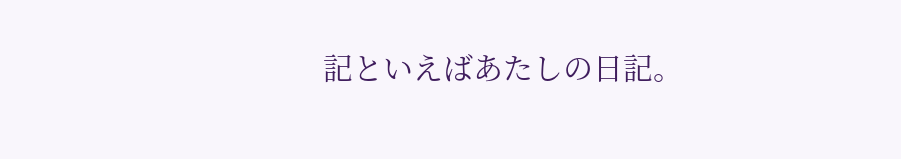記といえばあたしの日記。